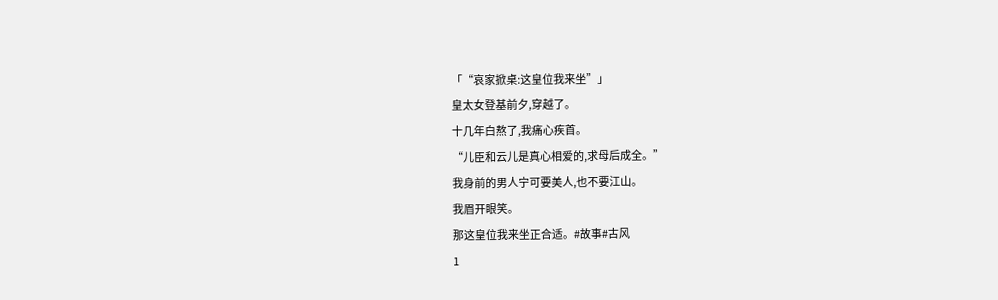「“哀家掀桌:这皇位我来坐”」
皇太女登基前夕,穿越了。
十几年白熬了,我痛心疾首。
“儿臣和云儿是真心相爱的,求母后成全。”
我身前的男人宁可要美人,也不要江山。
我眉开眼笑。
那这皇位我来坐正合适。#故事#古风
1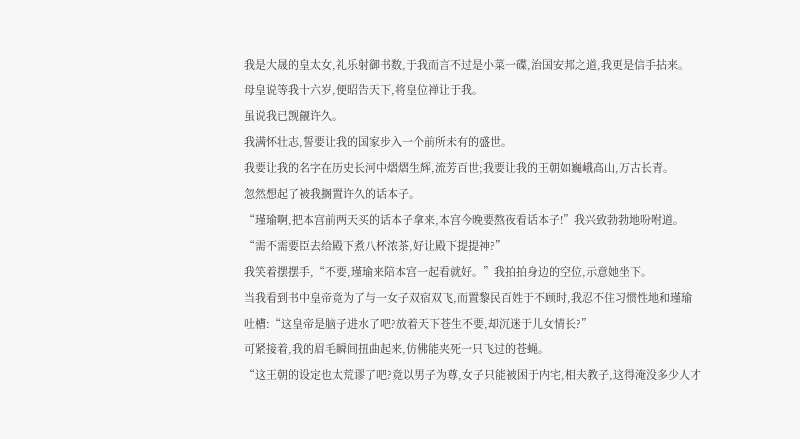我是大晟的皇太女,礼乐射御书数,于我而言不过是小菜一碟,治国安邦之道,我更是信手拈来。
母皇说等我十六岁,便昭告天下,将皇位禅让于我。
虽说我已觊觎许久。
我满怀壮志,誓要让我的国家步入一个前所未有的盛世。
我要让我的名字在历史长河中熠熠生辉,流芳百世;我要让我的王朝如巍峨高山,万古长青。
忽然想起了被我搁置许久的话本子。
“瑾瑜啊,把本宫前两天买的话本子拿来,本宫今晚要熬夜看话本子!”我兴致勃勃地吩咐道。
“需不需要臣去给殿下煮八杯浓茶,好让殿下提提神?”
我笑着摆摆手,“不要,瑾瑜来陪本宫一起看就好。”我拍拍身边的空位,示意她坐下。
当我看到书中皇帝竟为了与一女子双宿双飞,而置黎民百姓于不顾时,我忍不住习惯性地和瑾瑜吐槽:“这皇帝是脑子进水了吧?放着天下苍生不要,却沉迷于儿女情长?”
可紧接着,我的眉毛瞬间扭曲起来,仿佛能夹死一只飞过的苍蝇。
“这王朝的设定也太荒谬了吧?竟以男子为尊,女子只能被困于内宅,相夫教子,这得淹没多少人才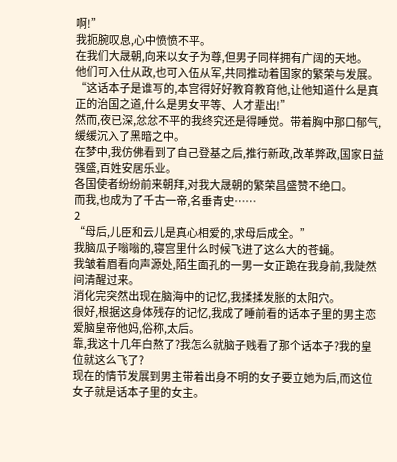啊!”
我扼腕叹息,心中愤愤不平。
在我们大晟朝,向来以女子为尊,但男子同样拥有广阔的天地。
他们可入仕从政,也可入伍从军,共同推动着国家的繁荣与发展。
“这话本子是谁写的,本宫得好好教育教育他,让他知道什么是真正的治国之道,什么是男女平等、人才辈出!”
然而,夜已深,忿忿不平的我终究还是得睡觉。带着胸中那口郁气,缓缓沉入了黑暗之中。
在梦中,我仿佛看到了自己登基之后,推行新政,改革弊政,国家日益强盛,百姓安居乐业。
各国使者纷纷前来朝拜,对我大晟朝的繁荣昌盛赞不绝口。
而我,也成为了千古一帝,名垂青史……
2
“母后,儿臣和云儿是真心相爱的,求母后成全。”
我脑瓜子嗡嗡的,寝宫里什么时候飞进了这么大的苍蝇。
我皱着眉看向声源处,陌生面孔的一男一女正跪在我身前,我陡然间清醒过来。
消化完突然出现在脑海中的记忆,我揉揉发胀的太阳穴。
很好,根据这身体残存的记忆,我成了睡前看的话本子里的男主恋爱脑皇帝他妈,俗称,太后。
靠,我这十几年白熬了?我怎么就脑子贱看了那个话本子?我的皇位就这么飞了?
现在的情节发展到男主带着出身不明的女子要立她为后,而这位女子就是话本子里的女主。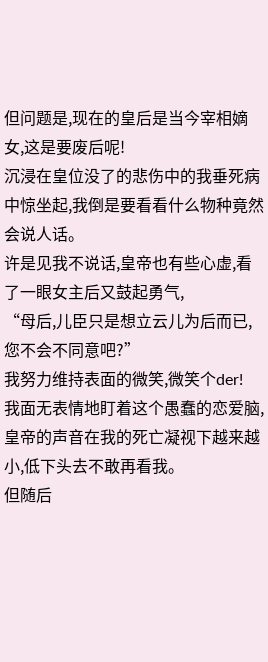但问题是,现在的皇后是当今宰相嫡女,这是要废后呢!
沉浸在皇位没了的悲伤中的我垂死病中惊坐起,我倒是要看看什么物种竟然会说人话。
许是见我不说话,皇帝也有些心虚,看了一眼女主后又鼓起勇气,
“母后,儿臣只是想立云儿为后而已,您不会不同意吧?”
我努力维持表面的微笑,微笑个der!
我面无表情地盯着这个愚蠢的恋爱脑,皇帝的声音在我的死亡凝视下越来越小,低下头去不敢再看我。
但随后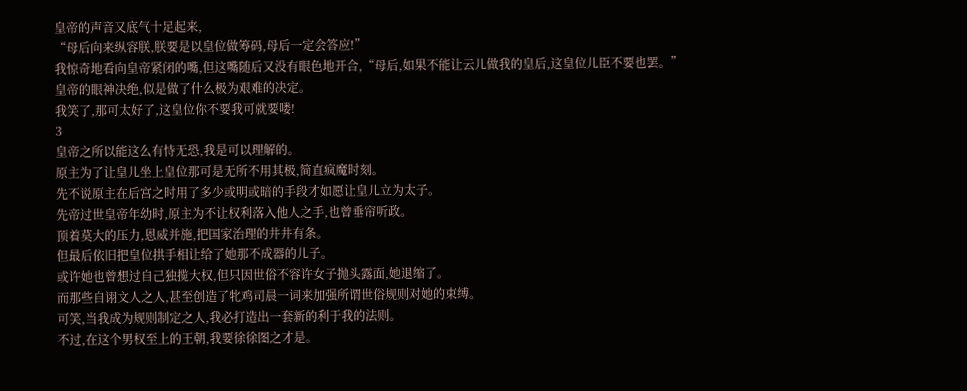皇帝的声音又底气十足起来,
“母后向来纵容朕,朕要是以皇位做筹码,母后一定会答应!”
我惊奇地看向皇帝紧闭的嘴,但这嘴随后又没有眼色地开合,“母后,如果不能让云儿做我的皇后,这皇位儿臣不要也罢。”
皇帝的眼神决绝,似是做了什么极为艰难的决定。
我笑了,那可太好了,这皇位你不要我可就要喽!
3
皇帝之所以能这么有恃无恐,我是可以理解的。
原主为了让皇儿坐上皇位那可是无所不用其极,简直疯魔时刻。
先不说原主在后宫之时用了多少或明或暗的手段才如愿让皇儿立为太子。
先帝过世皇帝年幼时,原主为不让权利落入他人之手,也曾垂帘听政。
顶着莫大的压力,恩威并施,把国家治理的井井有条。
但最后依旧把皇位拱手相让给了她那不成器的儿子。
或许她也曾想过自己独揽大权,但只因世俗不容许女子抛头露面,她退缩了。
而那些自诩文人之人,甚至创造了牝鸡司晨一词来加强所谓世俗规则对她的束缚。
可笑,当我成为规则制定之人,我必打造出一套新的利于我的法则。
不过,在这个男权至上的王朝,我要徐徐图之才是。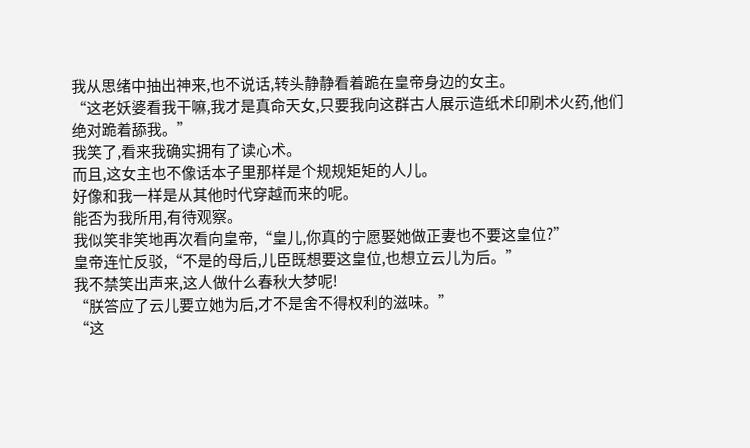我从思绪中抽出神来,也不说话,转头静静看着跪在皇帝身边的女主。
“这老妖婆看我干嘛,我才是真命天女,只要我向这群古人展示造纸术印刷术火药,他们绝对跪着舔我。”
我笑了,看来我确实拥有了读心术。
而且,这女主也不像话本子里那样是个规规矩矩的人儿。
好像和我一样是从其他时代穿越而来的呢。
能否为我所用,有待观察。
我似笑非笑地再次看向皇帝,“皇儿,你真的宁愿娶她做正妻也不要这皇位?”
皇帝连忙反驳,“不是的母后,儿臣既想要这皇位,也想立云儿为后。”
我不禁笑出声来,这人做什么春秋大梦呢!
“朕答应了云儿要立她为后,才不是舍不得权利的滋味。”
“这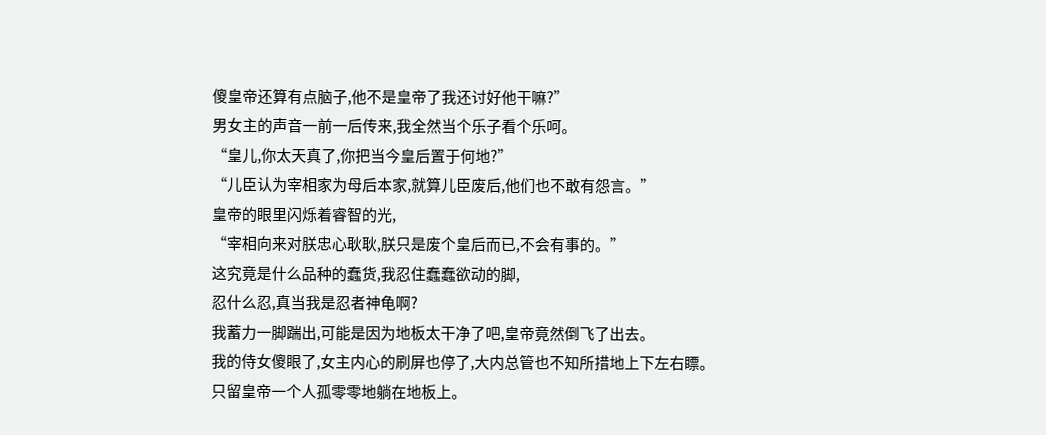傻皇帝还算有点脑子,他不是皇帝了我还讨好他干嘛?”
男女主的声音一前一后传来,我全然当个乐子看个乐呵。
“皇儿,你太天真了,你把当今皇后置于何地?”
“儿臣认为宰相家为母后本家,就算儿臣废后,他们也不敢有怨言。”
皇帝的眼里闪烁着睿智的光,
“宰相向来对朕忠心耿耿,朕只是废个皇后而已,不会有事的。”
这究竟是什么品种的蠢货,我忍住蠢蠢欲动的脚,
忍什么忍,真当我是忍者神龟啊?
我蓄力一脚踹出,可能是因为地板太干净了吧,皇帝竟然倒飞了出去。
我的侍女傻眼了,女主内心的刷屏也停了,大内总管也不知所措地上下左右瞟。
只留皇帝一个人孤零零地躺在地板上。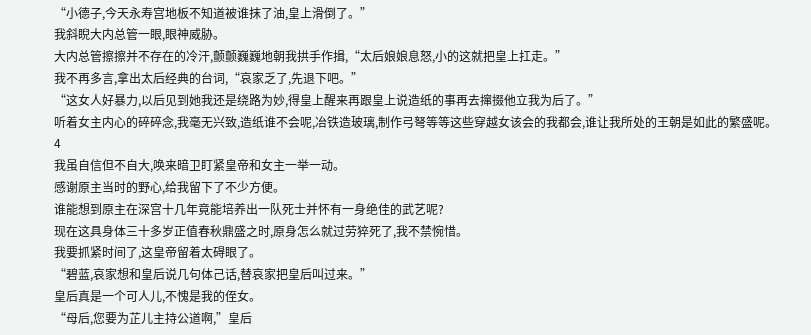“小德子,今天永寿宫地板不知道被谁抹了油,皇上滑倒了。”
我斜睨大内总管一眼,眼神威胁。
大内总管擦擦并不存在的冷汗,颤颤巍巍地朝我拱手作揖,“太后娘娘息怒,小的这就把皇上扛走。”
我不再多言,拿出太后经典的台词,“哀家乏了,先退下吧。”
“这女人好暴力,以后见到她我还是绕路为妙,得皇上醒来再跟皇上说造纸的事再去撺掇他立我为后了。”
听着女主内心的碎碎念,我毫无兴致,造纸谁不会呢,冶铁造玻璃,制作弓弩等等这些穿越女该会的我都会,谁让我所处的王朝是如此的繁盛呢。
4
我虽自信但不自大,唤来暗卫盯紧皇帝和女主一举一动。
感谢原主当时的野心,给我留下了不少方便。
谁能想到原主在深宫十几年竟能培养出一队死士并怀有一身绝佳的武艺呢?
现在这具身体三十多岁正值春秋鼎盛之时,原身怎么就过劳猝死了,我不禁惋惜。
我要抓紧时间了,这皇帝留着太碍眼了。
“碧蓝,哀家想和皇后说几句体己话,替哀家把皇后叫过来。”
皇后真是一个可人儿,不愧是我的侄女。
“母后,您要为芷儿主持公道啊,”皇后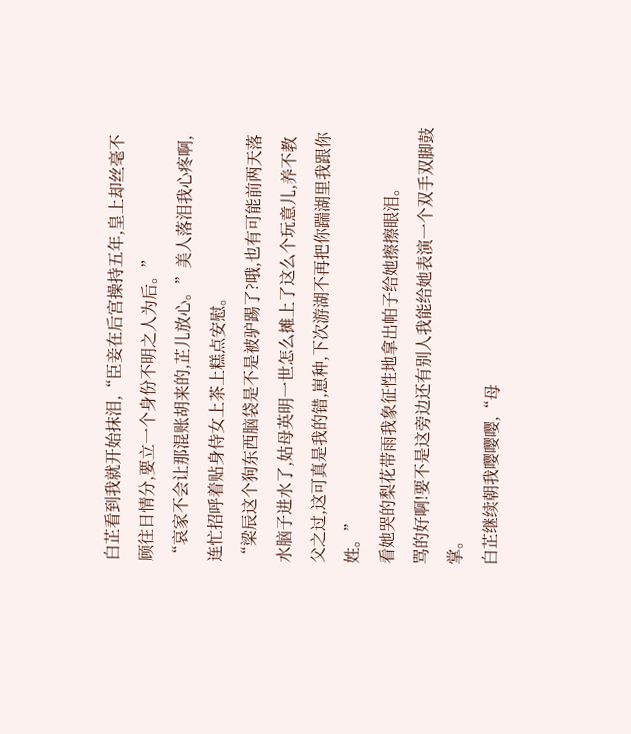白芷看到我就开始抹泪,“臣妾在后宫操持五年,皇上却丝毫不顾往日情分,要立一个身份不明之人为后。”
“哀家不会让那混账胡来的,芷儿放心。”美人落泪我心疼啊,连忙招呼着贴身侍女上茶上糕点安慰。
“梁辰这个狗东西脑袋是不是被驴踢了?哦,也有可能前两天落水脑子进水了,姑母英明一世怎么摊上了这么个玩意儿,养不教父之过,这可真是我的错,崽种,下次游湖不再把你踹湖里我跟你姓。”
看她哭的梨花带雨我象征性地拿出帕子给她擦擦眼泪。
骂的好啊!要不是这旁边还有别人我能给她表演一个双手双脚鼓掌。
白芷继续朝我嘤嘤嘤,“母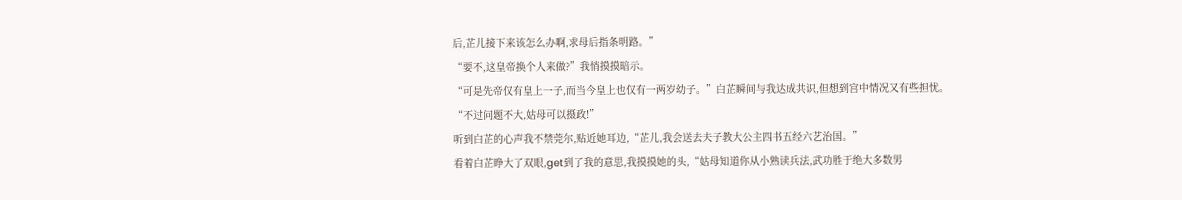后,芷儿接下来该怎么办啊,求母后指条明路。”
“要不,这皇帝换个人来做?”我悄摸摸暗示。
“可是先帝仅有皇上一子,而当今皇上也仅有一两岁幼子。”白芷瞬间与我达成共识,但想到宫中情况又有些担忧。
“不过问题不大,姑母可以摄政!”
听到白芷的心声我不禁莞尔,贴近她耳边,“芷儿,我会送去夫子教大公主四书五经六艺治国。”
看着白芷睁大了双眼,get到了我的意思,我摸摸她的头,“姑母知道你从小熟读兵法,武功胜于绝大多数男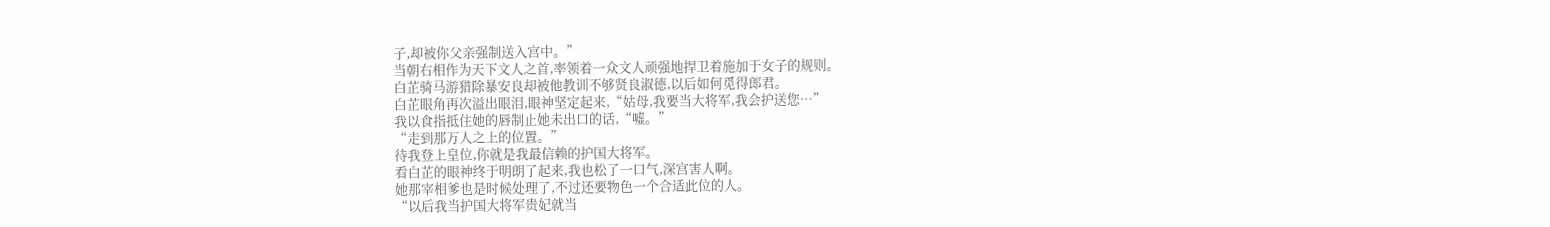子,却被你父亲强制送入宫中。”
当朝右相作为天下文人之首,率领着一众文人顽强地捍卫着施加于女子的规则。
白芷骑马游猎除暴安良却被他教训不够贤良淑德,以后如何觅得郎君。
白芷眼角再次溢出眼泪,眼神坚定起来,“姑母,我要当大将军,我会护送您…”
我以食指抵住她的唇制止她未出口的话,“嘘。”
“走到那万人之上的位置。”
待我登上皇位,你就是我最信赖的护国大将军。
看白芷的眼神终于明朗了起来,我也松了一口气,深宫害人啊。
她那宰相爹也是时候处理了,不过还要物色一个合适此位的人。
“以后我当护国大将军贵妃就当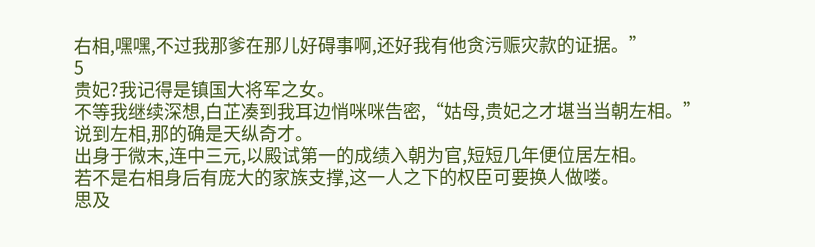右相,嘿嘿,不过我那爹在那儿好碍事啊,还好我有他贪污赈灾款的证据。”
5
贵妃?我记得是镇国大将军之女。
不等我继续深想,白芷凑到我耳边悄咪咪告密,“姑母,贵妃之才堪当当朝左相。”
说到左相,那的确是天纵奇才。
出身于微末,连中三元,以殿试第一的成绩入朝为官,短短几年便位居左相。
若不是右相身后有庞大的家族支撑,这一人之下的权臣可要换人做喽。
思及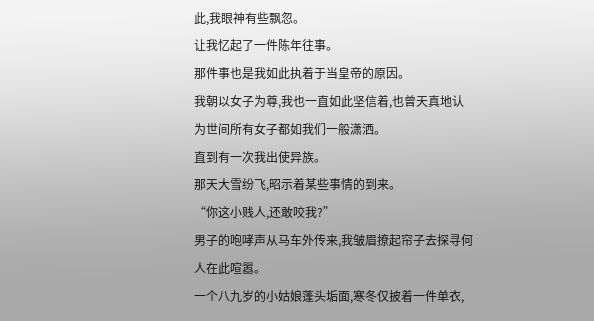此,我眼神有些飘忽。
让我忆起了一件陈年往事。
那件事也是我如此执着于当皇帝的原因。
我朝以女子为尊,我也一直如此坚信着,也曾天真地认为世间所有女子都如我们一般潇洒。
直到有一次我出使异族。
那天大雪纷飞,昭示着某些事情的到来。
“你这小贱人,还敢咬我?”
男子的咆哮声从马车外传来,我皱眉撩起帘子去探寻何人在此喧嚣。
一个八九岁的小姑娘蓬头垢面,寒冬仅披着一件单衣,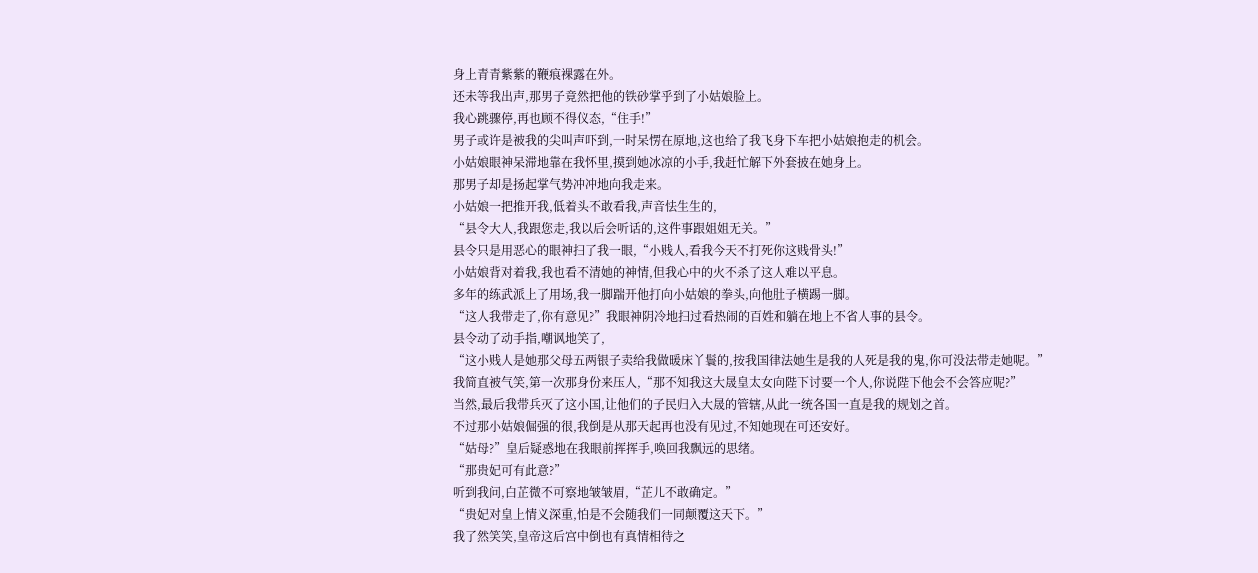身上青青紫紫的鞭痕裸露在外。
还未等我出声,那男子竟然把他的铁砂掌乎到了小姑娘脸上。
我心跳骤停,再也顾不得仪态,“住手!”
男子或许是被我的尖叫声吓到,一时呆愣在原地,这也给了我飞身下车把小姑娘抱走的机会。
小姑娘眼神呆滞地靠在我怀里,摸到她冰凉的小手,我赶忙解下外套披在她身上。
那男子却是扬起掌气势冲冲地向我走来。
小姑娘一把推开我,低着头不敢看我,声音怯生生的,
“县令大人,我跟您走,我以后会听话的,这件事跟姐姐无关。”
县令只是用恶心的眼神扫了我一眼,“小贱人,看我今天不打死你这贱骨头!”
小姑娘背对着我,我也看不清她的神情,但我心中的火不杀了这人难以平息。
多年的练武派上了用场,我一脚踹开他打向小姑娘的拳头,向他肚子横踢一脚。
“这人我带走了,你有意见?”我眼神阴冷地扫过看热闹的百姓和躺在地上不省人事的县令。
县令动了动手指,嘲讽地笑了,
“这小贱人是她那父母五两银子卖给我做暖床丫鬟的,按我国律法她生是我的人死是我的鬼,你可没法带走她呢。”
我简直被气笑,第一次那身份来压人,“那不知我这大晟皇太女向陛下讨要一个人,你说陛下他会不会答应呢?”
当然,最后我带兵灭了这小国,让他们的子民归入大晟的管辖,从此一统各国一直是我的规划之首。
不过那小姑娘倔强的很,我倒是从那天起再也没有见过,不知她现在可还安好。
“姑母?”皇后疑惑地在我眼前挥挥手,唤回我飘远的思绪。
“那贵妃可有此意?”
听到我问,白芷微不可察地皱皱眉,“芷儿不敢确定。”
“贵妃对皇上情义深重,怕是不会随我们一同颠覆这天下。”
我了然笑笑,皇帝这后宫中倒也有真情相待之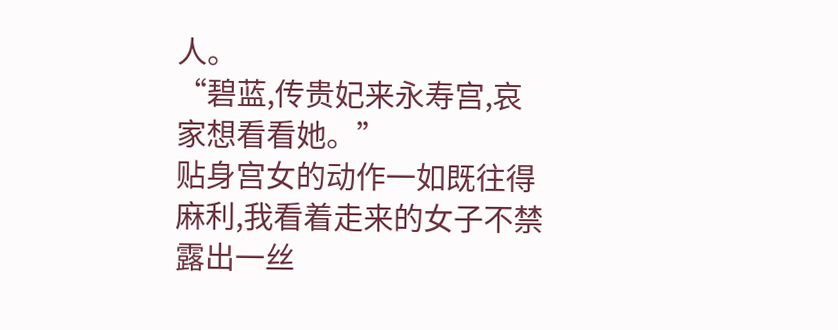人。
“碧蓝,传贵妃来永寿宫,哀家想看看她。”
贴身宫女的动作一如既往得麻利,我看着走来的女子不禁露出一丝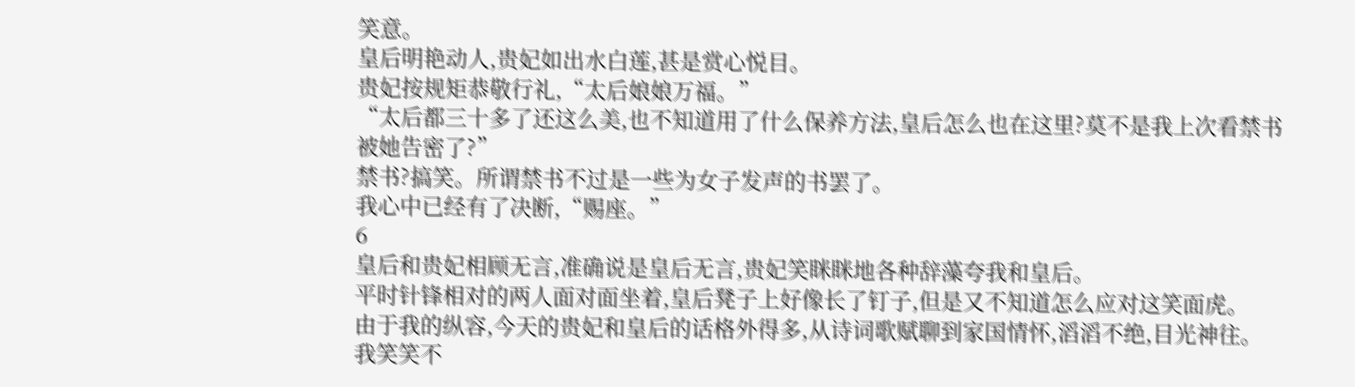笑意。
皇后明艳动人,贵妃如出水白莲,甚是赏心悦目。
贵妃按规矩恭敬行礼,“太后娘娘万福。”
“太后都三十多了还这么美,也不知道用了什么保养方法,皇后怎么也在这里?莫不是我上次看禁书被她告密了?”
禁书?搞笑。所谓禁书不过是一些为女子发声的书罢了。
我心中已经有了决断,“赐座。”
6
皇后和贵妃相顾无言,准确说是皇后无言,贵妃笑眯眯地各种辞藻夸我和皇后。
平时针锋相对的两人面对面坐着,皇后凳子上好像长了钉子,但是又不知道怎么应对这笑面虎。
由于我的纵容,今天的贵妃和皇后的话格外得多,从诗词歌赋聊到家国情怀,滔滔不绝,目光神往。
我笑笑不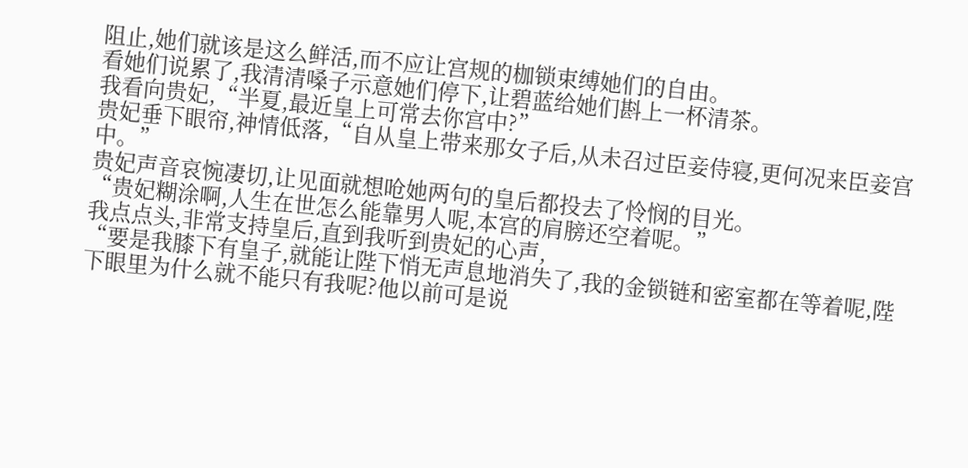阻止,她们就该是这么鲜活,而不应让宫规的枷锁束缚她们的自由。
看她们说累了,我清清嗓子示意她们停下,让碧蓝给她们斟上一杯清茶。
我看向贵妃,“半夏,最近皇上可常去你宫中?”
贵妃垂下眼帘,神情低落,“自从皇上带来那女子后,从未召过臣妾侍寝,更何况来臣妾宫中。”
贵妃声音哀惋凄切,让见面就想呛她两句的皇后都投去了怜悯的目光。
“贵妃糊涂啊,人生在世怎么能靠男人呢,本宫的肩膀还空着呢。”
我点点头,非常支持皇后,直到我听到贵妃的心声,
“要是我膝下有皇子,就能让陛下悄无声息地消失了,我的金锁链和密室都在等着呢,陛下眼里为什么就不能只有我呢?他以前可是说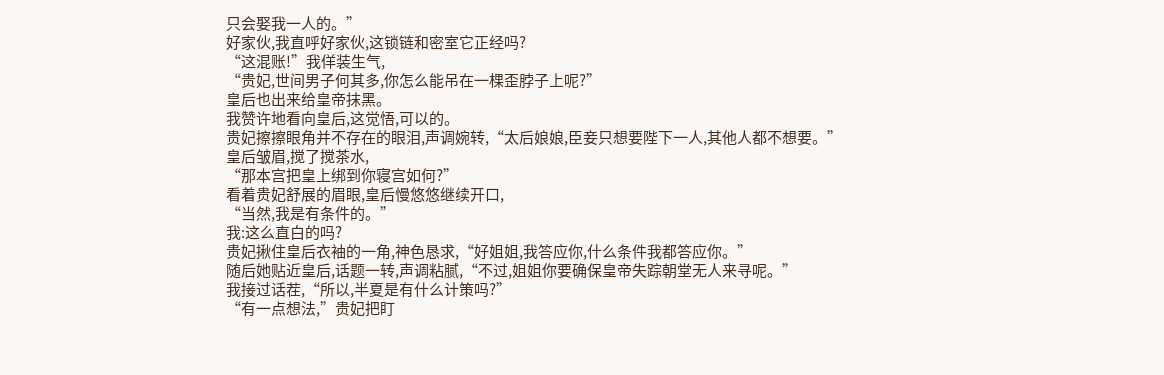只会娶我一人的。”
好家伙,我直呼好家伙,这锁链和密室它正经吗?
“这混账!”我佯装生气,
“贵妃,世间男子何其多,你怎么能吊在一棵歪脖子上呢?”
皇后也出来给皇帝抹黑。
我赞许地看向皇后,这觉悟,可以的。
贵妃擦擦眼角并不存在的眼泪,声调婉转,“太后娘娘,臣妾只想要陛下一人,其他人都不想要。”
皇后皱眉,搅了搅茶水,
“那本宫把皇上绑到你寝宫如何?”
看着贵妃舒展的眉眼,皇后慢悠悠继续开口,
“当然,我是有条件的。”
我:这么直白的吗?
贵妃揪住皇后衣袖的一角,神色恳求,“好姐姐,我答应你,什么条件我都答应你。”
随后她贴近皇后,话题一转,声调粘腻,“不过,姐姐你要确保皇帝失踪朝堂无人来寻呢。”
我接过话茬,“所以,半夏是有什么计策吗?”
“有一点想法,”贵妃把盯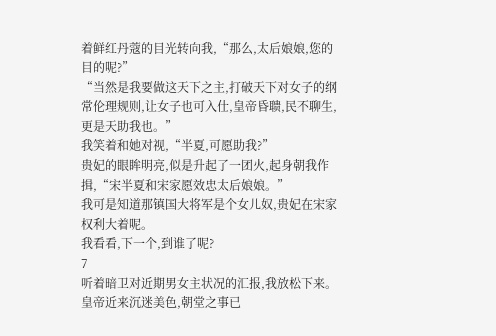着鲜红丹蔻的目光转向我,“那么,太后娘娘,您的目的呢?”
“当然是我要做这天下之主,打破天下对女子的纲常伦理规则,让女子也可入仕,皇帝昏聩,民不聊生,更是天助我也。”
我笑着和她对视,“半夏,可愿助我?”
贵妃的眼眸明亮,似是升起了一团火,起身朝我作揖,“宋半夏和宋家愿效忠太后娘娘。”
我可是知道那镇国大将军是个女儿奴,贵妃在宋家权利大着呢。
我看看,下一个,到谁了呢?
7
听着暗卫对近期男女主状况的汇报,我放松下来。
皇帝近来沉迷美色,朝堂之事已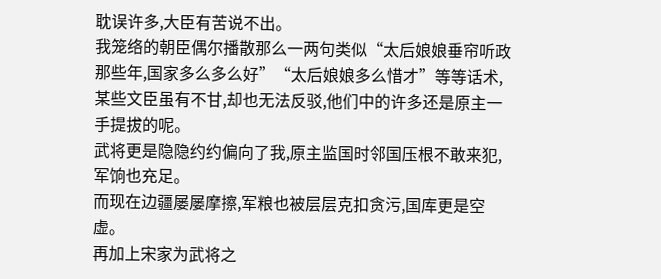耽误许多,大臣有苦说不出。
我笼络的朝臣偶尔播散那么一两句类似“太后娘娘垂帘听政那些年,国家多么多么好”“太后娘娘多么惜才”等等话术,
某些文臣虽有不甘,却也无法反驳,他们中的许多还是原主一手提拔的呢。
武将更是隐隐约约偏向了我,原主监国时邻国压根不敢来犯,军饷也充足。
而现在边疆屡屡摩擦,军粮也被层层克扣贪污,国库更是空虚。
再加上宋家为武将之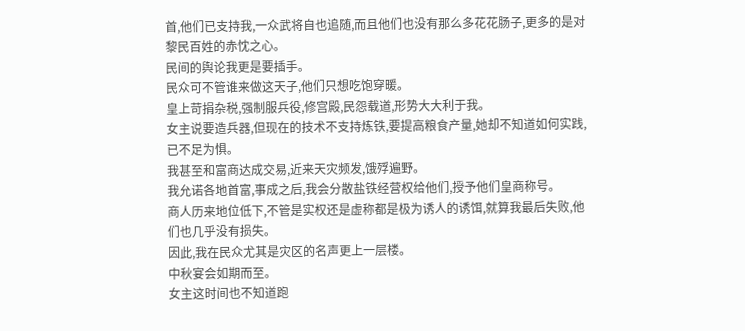首,他们已支持我,一众武将自也追随,而且他们也没有那么多花花肠子,更多的是对黎民百姓的赤忱之心。
民间的舆论我更是要插手。
民众可不管谁来做这天子,他们只想吃饱穿暖。
皇上苛捐杂税,强制服兵役,修宫殿,民怨载道,形势大大利于我。
女主说要造兵器,但现在的技术不支持炼铁,要提高粮食产量,她却不知道如何实践,已不足为惧。
我甚至和富商达成交易,近来天灾频发,饿殍遍野。
我允诺各地首富,事成之后,我会分散盐铁经营权给他们,授予他们皇商称号。
商人历来地位低下,不管是实权还是虚称都是极为诱人的诱饵,就算我最后失败,他们也几乎没有损失。
因此,我在民众尤其是灾区的名声更上一层楼。
中秋宴会如期而至。
女主这时间也不知道跑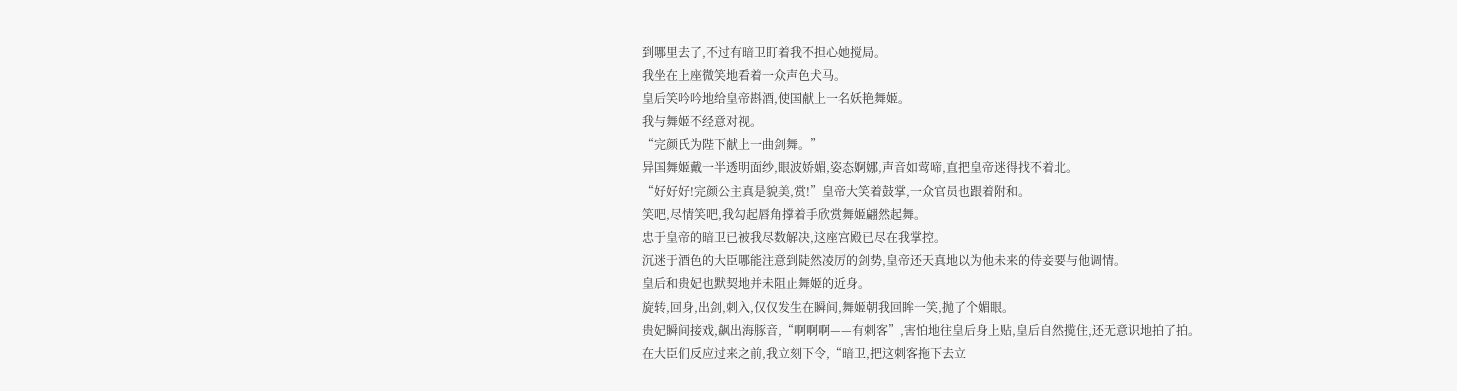到哪里去了,不过有暗卫盯着我不担心她搅局。
我坐在上座微笑地看着一众声色犬马。
皇后笑吟吟地给皇帝斟酒,使国献上一名妖艳舞姬。
我与舞姬不经意对视。
“完颜氏为陛下献上一曲剑舞。”
异国舞姬戴一半透明面纱,眼波娇媚,姿态婀娜,声音如莺啼,直把皇帝迷得找不着北。
“好好好!完颜公主真是貌美,赏!”皇帝大笑着鼓掌,一众官员也跟着附和。
笑吧,尽情笑吧,我勾起唇角撑着手欣赏舞姬翩然起舞。
忠于皇帝的暗卫已被我尽数解决,这座宫殿已尽在我掌控。
沉迷于酒色的大臣哪能注意到陡然凌厉的剑势,皇帝还天真地以为他未来的侍妾要与他调情。
皇后和贵妃也默契地并未阻止舞姬的近身。
旋转,回身,出剑,刺入,仅仅发生在瞬间,舞姬朝我回眸一笑,抛了个媚眼。
贵妃瞬间接戏,飙出海豚音,“啊啊啊——有刺客”,害怕地往皇后身上贴,皇后自然揽住,还无意识地拍了拍。
在大臣们反应过来之前,我立刻下令,“暗卫,把这刺客拖下去立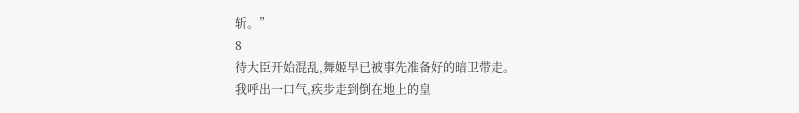斩。”
8
待大臣开始混乱,舞姬早已被事先准备好的暗卫带走。
我呼出一口气,疾步走到倒在地上的皇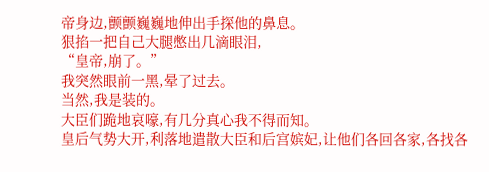帝身边,颤颤巍巍地伸出手探他的鼻息。
狠掐一把自己大腿憋出几滴眼泪,
“皇帝,崩了。”
我突然眼前一黑,晕了过去。
当然,我是装的。
大臣们跪地哀嚎,有几分真心我不得而知。
皇后气势大开,利落地遣散大臣和后宫嫔妃,让他们各回各家,各找各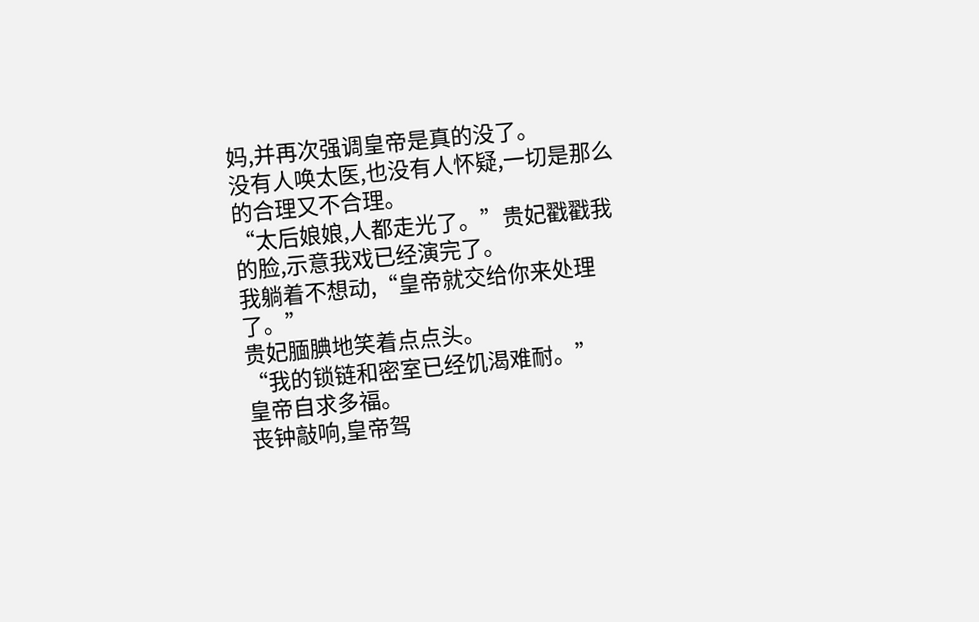妈,并再次强调皇帝是真的没了。
没有人唤太医,也没有人怀疑,一切是那么的合理又不合理。
“太后娘娘,人都走光了。”贵妃戳戳我的脸,示意我戏已经演完了。
我躺着不想动,“皇帝就交给你来处理了。”
贵妃腼腆地笑着点点头。
“我的锁链和密室已经饥渴难耐。”
皇帝自求多福。
丧钟敲响,皇帝驾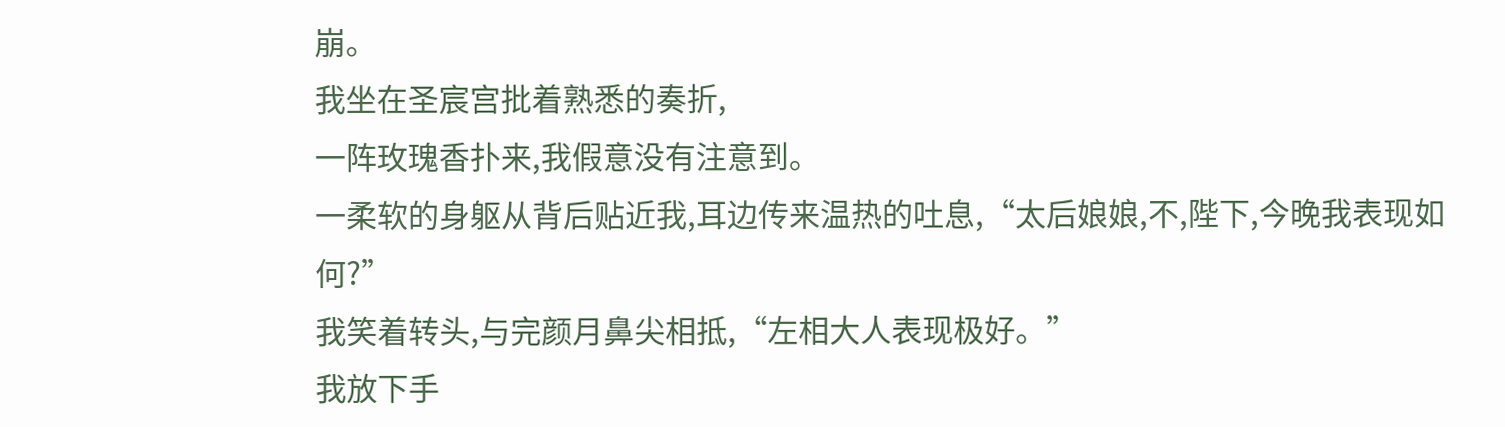崩。
我坐在圣宸宫批着熟悉的奏折,
一阵玫瑰香扑来,我假意没有注意到。
一柔软的身躯从背后贴近我,耳边传来温热的吐息,“太后娘娘,不,陛下,今晚我表现如何?”
我笑着转头,与完颜月鼻尖相抵,“左相大人表现极好。”
我放下手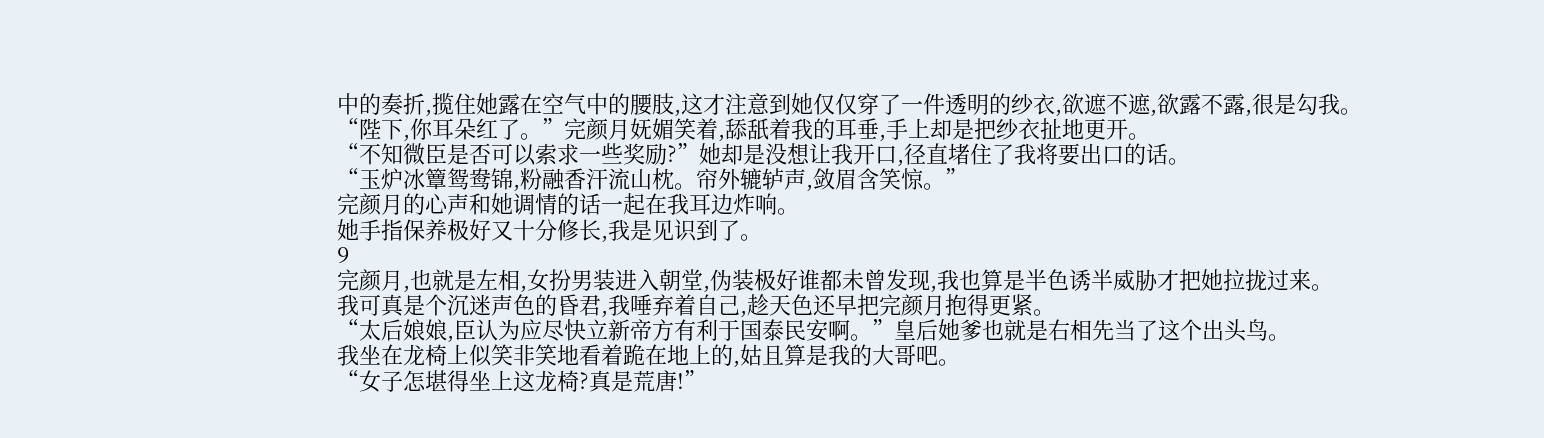中的奏折,揽住她露在空气中的腰肢,这才注意到她仅仅穿了一件透明的纱衣,欲遮不遮,欲露不露,很是勾我。
“陛下,你耳朵红了。”完颜月妩媚笑着,舔舐着我的耳垂,手上却是把纱衣扯地更开。
“不知微臣是否可以索求一些奖励?”她却是没想让我开口,径直堵住了我将要出口的话。
“玉炉冰簟鸳鸯锦,粉融香汗流山枕。帘外辘轳声,敛眉含笑惊。”
完颜月的心声和她调情的话一起在我耳边炸响。
她手指保养极好又十分修长,我是见识到了。
9
完颜月,也就是左相,女扮男装进入朝堂,伪装极好谁都未曾发现,我也算是半色诱半威胁才把她拉拢过来。
我可真是个沉迷声色的昏君,我唾弃着自己,趁天色还早把完颜月抱得更紧。
“太后娘娘,臣认为应尽快立新帝方有利于国泰民安啊。”皇后她爹也就是右相先当了这个出头鸟。
我坐在龙椅上似笑非笑地看着跪在地上的,姑且算是我的大哥吧。
“女子怎堪得坐上这龙椅?真是荒唐!”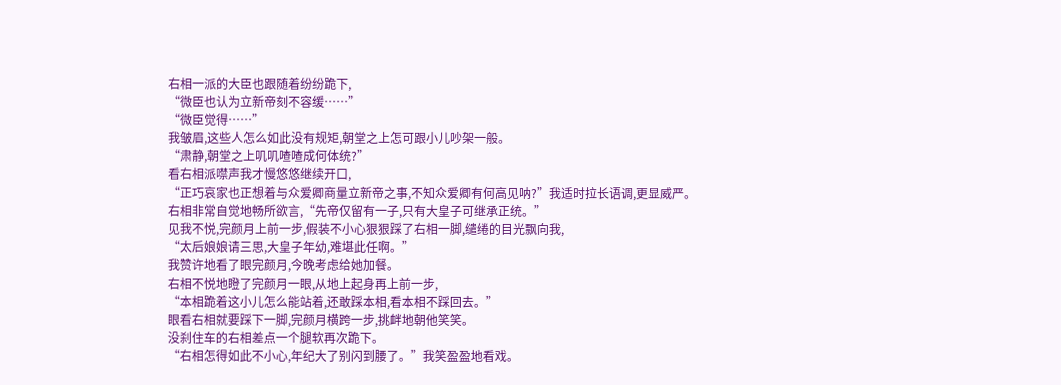右相一派的大臣也跟随着纷纷跪下,
“微臣也认为立新帝刻不容缓……”
“微臣觉得……”
我皱眉,这些人怎么如此没有规矩,朝堂之上怎可跟小儿吵架一般。
“肃静,朝堂之上叽叽喳喳成何体统?”
看右相派噤声我才慢悠悠继续开口,
“正巧哀家也正想着与众爱卿商量立新帝之事,不知众爱卿有何高见呐?”我适时拉长语调,更显威严。
右相非常自觉地畅所欲言,“先帝仅留有一子,只有大皇子可继承正统。”
见我不悦,完颜月上前一步,假装不小心狠狠踩了右相一脚,缱绻的目光飘向我,
“太后娘娘请三思,大皇子年幼,难堪此任啊。”
我赞许地看了眼完颜月,今晚考虑给她加餐。
右相不悦地瞪了完颜月一眼,从地上起身再上前一步,
“本相跪着这小儿怎么能站着,还敢踩本相,看本相不踩回去。”
眼看右相就要踩下一脚,完颜月横跨一步,挑衅地朝他笑笑。
没刹住车的右相差点一个腿软再次跪下。
“右相怎得如此不小心,年纪大了别闪到腰了。”我笑盈盈地看戏。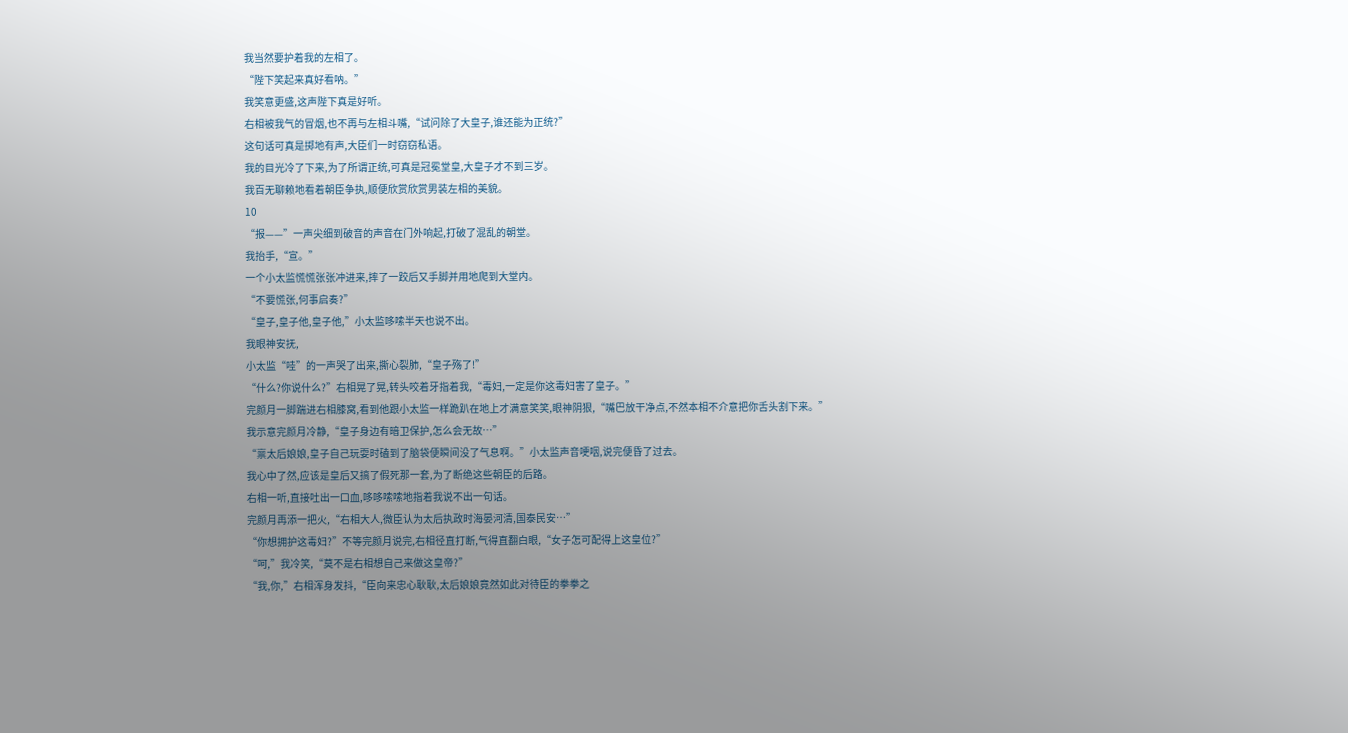我当然要护着我的左相了。
“陛下笑起来真好看呐。”
我笑意更盛,这声陛下真是好听。
右相被我气的冒烟,也不再与左相斗嘴,“试问除了大皇子,谁还能为正统?”
这句话可真是掷地有声,大臣们一时窃窃私语。
我的目光冷了下来,为了所谓正统,可真是冠冕堂皇,大皇子才不到三岁。
我百无聊赖地看着朝臣争执,顺便欣赏欣赏男装左相的美貌。
10
“报——”一声尖细到破音的声音在门外响起,打破了混乱的朝堂。
我抬手,“宣。”
一个小太监慌慌张张冲进来,摔了一跤后又手脚并用地爬到大堂内。
“不要慌张,何事启奏?”
“皇子,皇子他,皇子他,”小太监哆嗦半天也说不出。
我眼神安抚,
小太监“哇”的一声哭了出来,撕心裂肺,“皇子殇了!”
“什么?你说什么?”右相晃了晃,转头咬着牙指着我,“毒妇,一定是你这毒妇害了皇子。”
完颜月一脚踹进右相膝窝,看到他跟小太监一样跪趴在地上才满意笑笑,眼神阴狠,“嘴巴放干净点,不然本相不介意把你舌头割下来。”
我示意完颜月冷静,“皇子身边有暗卫保护,怎么会无故…”
“禀太后娘娘,皇子自己玩耍时磕到了脑袋便瞬间没了气息啊。”小太监声音哽咽,说完便昏了过去。
我心中了然,应该是皇后又搞了假死那一套,为了断绝这些朝臣的后路。
右相一听,直接吐出一口血,哆哆嗦嗦地指着我说不出一句话。
完颜月再添一把火,“右相大人,微臣认为太后执政时海晏河清,国泰民安…”
“你想拥护这毒妇?”不等完颜月说完,右相径直打断,气得直翻白眼,“女子怎可配得上这皇位?”
“呵,”我冷笑,“莫不是右相想自己来做这皇帝?”
“我,你,”右相浑身发抖,“臣向来忠心耿耿,太后娘娘竟然如此对待臣的拳拳之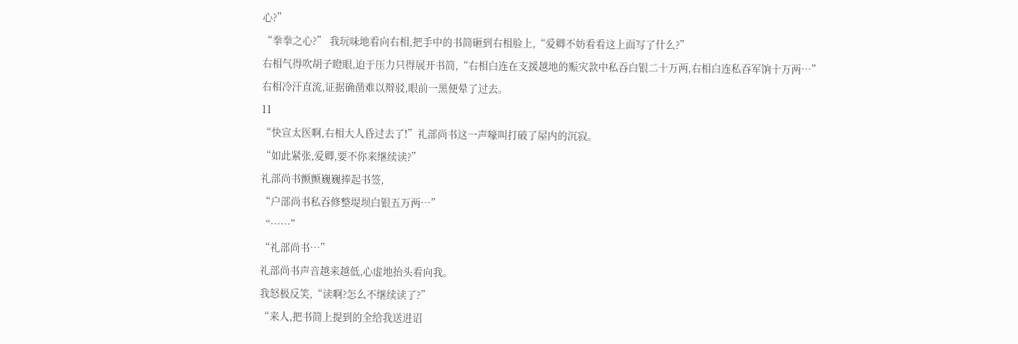心?”
“拳拳之心?” 我玩味地看向右相,把手中的书简砸到右相脸上,“爱卿不妨看看这上面写了什么?”
右相气得吹胡子瞪眼,迫于压力只得展开书简,“右相白连在支援越地的赈灾款中私吞白银二十万两,右相白连私吞军饷十万两…”
右相冷汗直流,证据确凿难以辩驳,眼前一黑便晕了过去。
11
“快宣太医啊,右相大人昏过去了!”礼部尚书这一声嚎叫打破了屋内的沉寂。
“如此紧张,爱卿,要不你来继续读?”
礼部尚书颤颤巍巍捧起书签,
“户部尚书私吞修整堤坝白银五万两…”
“……”
“礼部尚书…”
礼部尚书声音越来越低,心虚地抬头看向我。
我怒极反笑,“读啊?怎么不继续读了?”
“来人,把书简上提到的全给我送进诏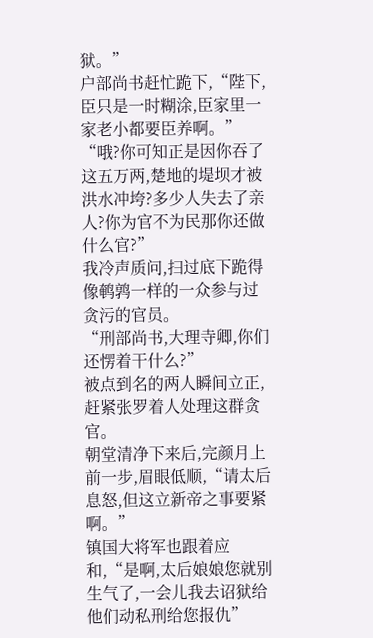狱。”
户部尚书赶忙跪下,“陛下,臣只是一时糊涂,臣家里一家老小都要臣养啊。”
“哦?你可知正是因你吞了这五万两,楚地的堤坝才被洪水冲垮?多少人失去了亲人?你为官不为民那你还做什么官?”
我冷声质问,扫过底下跪得像鹌鹑一样的一众参与过贪污的官员。
“刑部尚书,大理寺卿,你们还愣着干什么?”
被点到名的两人瞬间立正,赶紧张罗着人处理这群贪官。
朝堂清净下来后,完颜月上前一步,眉眼低顺,“请太后息怒,但这立新帝之事要紧啊。”
镇国大将军也跟着应和,“是啊,太后娘娘您就别生气了,一会儿我去诏狱给他们动私刑给您报仇”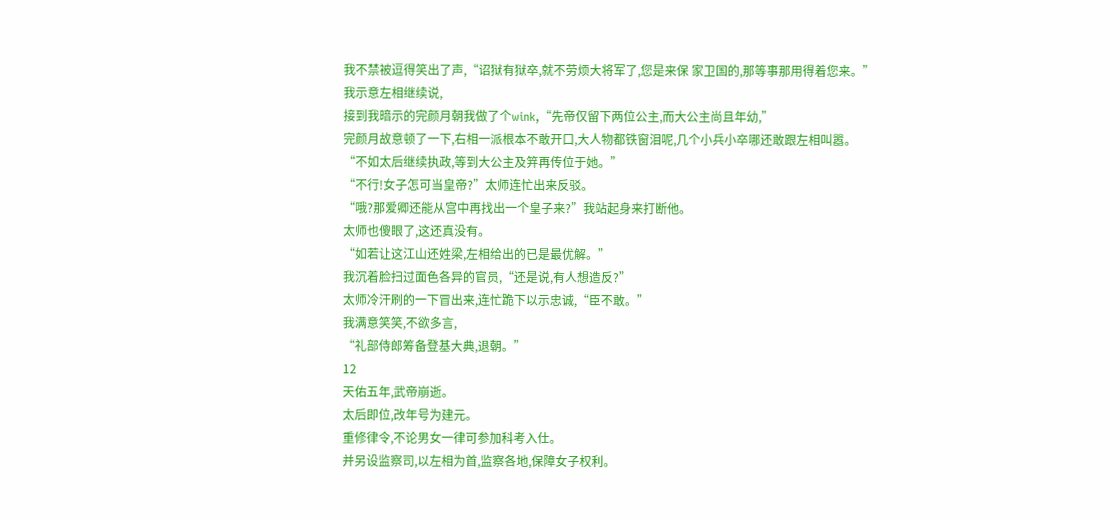我不禁被逗得笑出了声,“诏狱有狱卒,就不劳烦大将军了,您是来保 家卫国的,那等事那用得着您来。”
我示意左相继续说,
接到我暗示的完颜月朝我做了个wink,“先帝仅留下两位公主,而大公主尚且年幼,”
完颜月故意顿了一下,右相一派根本不敢开口,大人物都铁窗泪呢,几个小兵小卒哪还敢跟左相叫嚣。
“不如太后继续执政,等到大公主及笄再传位于她。”
“不行!女子怎可当皇帝?”太师连忙出来反驳。
“哦?那爱卿还能从宫中再找出一个皇子来?”我站起身来打断他。
太师也傻眼了,这还真没有。
“如若让这江山还姓梁,左相给出的已是最优解。”
我沉着脸扫过面色各异的官员,“还是说,有人想造反?”
太师冷汗刷的一下冒出来,连忙跪下以示忠诚,“臣不敢。”
我满意笑笑,不欲多言,
“礼部侍郎筹备登基大典,退朝。”
12
天佑五年,武帝崩逝。
太后即位,改年号为建元。
重修律令,不论男女一律可参加科考入仕。
并另设监察司,以左相为首,监察各地,保障女子权利。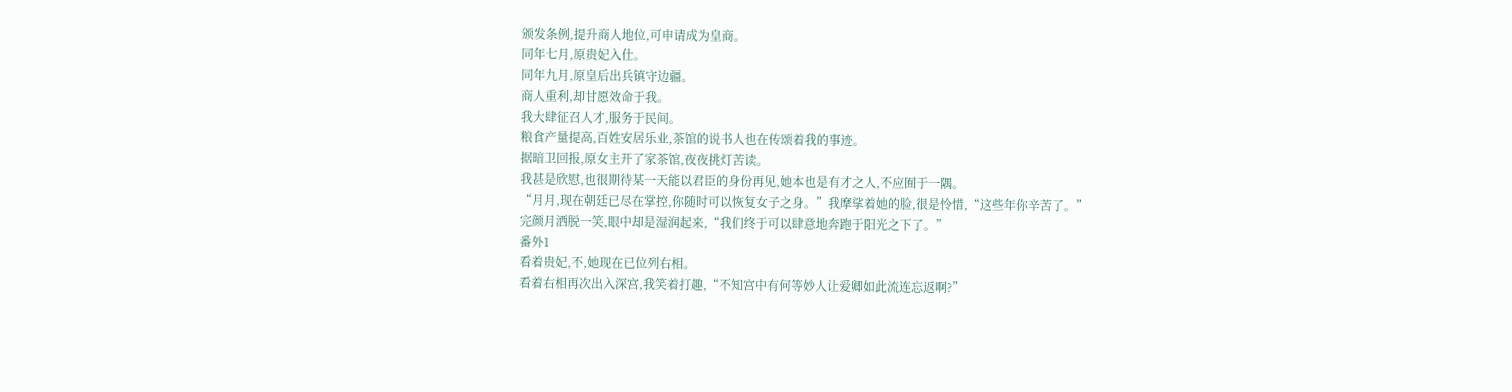颁发条例,提升商人地位,可申请成为皇商。
同年七月,原贵妃入仕。
同年九月,原皇后出兵镇守边疆。
商人重利,却甘愿效命于我。
我大肆征召人才,服务于民间。
粮食产量提高,百姓安居乐业,茶馆的说书人也在传颂着我的事迹。
据暗卫回报,原女主开了家茶馆,夜夜挑灯苦读。
我甚是欣慰,也很期待某一天能以君臣的身份再见,她本也是有才之人,不应囿于一隅。
“月月,现在朝廷已尽在掌控,你随时可以恢复女子之身。”我摩挲着她的脸,很是怜惜,“这些年你辛苦了。”
完颜月洒脱一笑,眼中却是湿润起来,“我们终于可以肆意地奔跑于阳光之下了。”
番外1
看着贵妃,不,她现在已位列右相。
看着右相再次出入深宫,我笑着打趣,“不知宫中有何等妙人让爱卿如此流连忘返啊?”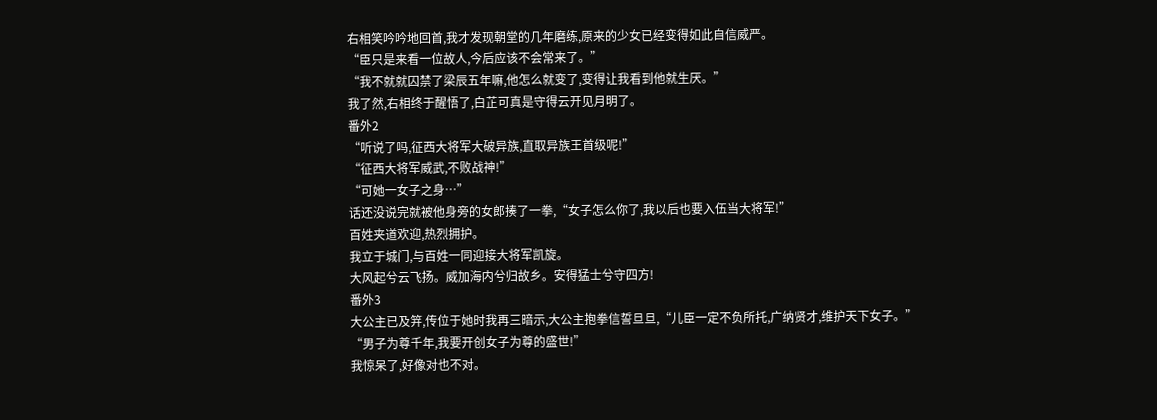右相笑吟吟地回首,我才发现朝堂的几年磨练,原来的少女已经变得如此自信威严。
“臣只是来看一位故人,今后应该不会常来了。”
“我不就就囚禁了梁辰五年嘛,他怎么就变了,变得让我看到他就生厌。”
我了然,右相终于醒悟了,白芷可真是守得云开见月明了。
番外2
“听说了吗,征西大将军大破异族,直取异族王首级呢!”
“征西大将军威武,不败战神!”
“可她一女子之身…”
话还没说完就被他身旁的女郎揍了一拳,“女子怎么你了,我以后也要入伍当大将军!”
百姓夹道欢迎,热烈拥护。
我立于城门,与百姓一同迎接大将军凯旋。
大风起兮云飞扬。威加海内兮归故乡。安得猛士兮守四方!
番外3
大公主已及笄,传位于她时我再三暗示,大公主抱拳信誓旦旦,“儿臣一定不负所托,广纳贤才,维护天下女子。”
“男子为尊千年,我要开创女子为尊的盛世!”
我惊呆了,好像对也不对。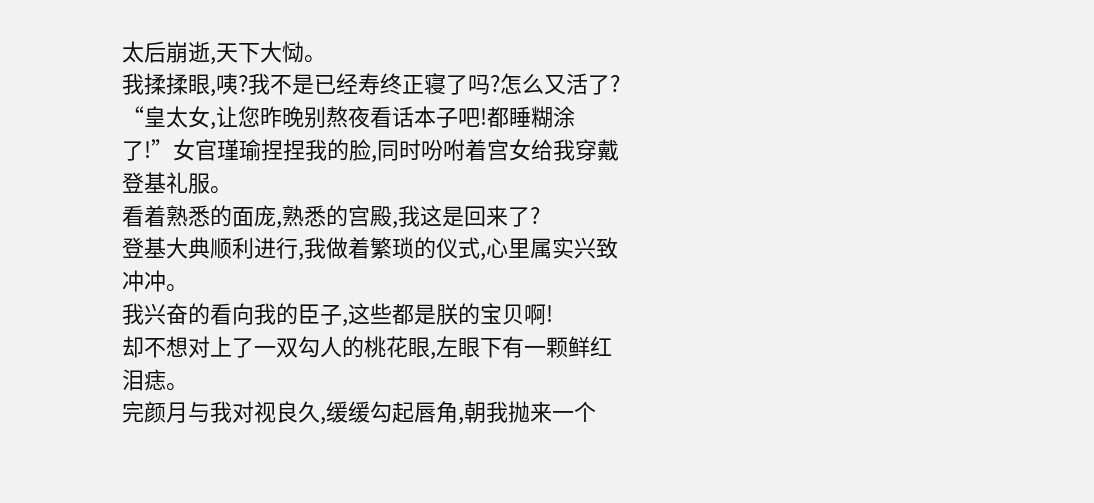太后崩逝,天下大恸。
我揉揉眼,咦?我不是已经寿终正寝了吗?怎么又活了?
“皇太女,让您昨晚别熬夜看话本子吧!都睡糊涂了!”女官瑾瑜捏捏我的脸,同时吩咐着宫女给我穿戴登基礼服。
看着熟悉的面庞,熟悉的宫殿,我这是回来了?
登基大典顺利进行,我做着繁琐的仪式,心里属实兴致冲冲。
我兴奋的看向我的臣子,这些都是朕的宝贝啊!
却不想对上了一双勾人的桃花眼,左眼下有一颗鲜红泪痣。
完颜月与我对视良久,缓缓勾起唇角,朝我抛来一个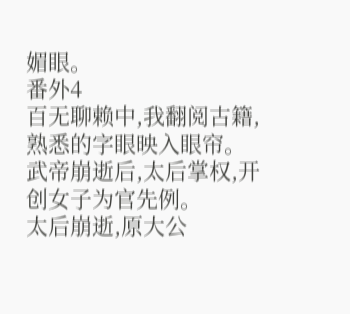媚眼。
番外4
百无聊赖中,我翻阅古籍,熟悉的字眼映入眼帘。
武帝崩逝后,太后掌权,开创女子为官先例。
太后崩逝,原大公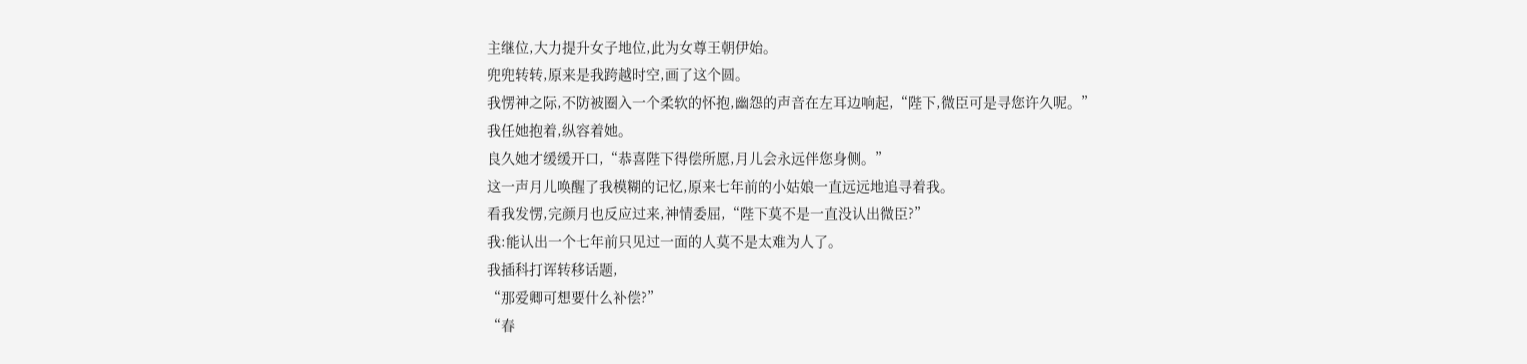主继位,大力提升女子地位,此为女尊王朝伊始。
兜兜转转,原来是我跨越时空,画了这个圆。
我愣神之际,不防被圈入一个柔软的怀抱,幽怨的声音在左耳边响起,“陛下,微臣可是寻您许久呢。”
我任她抱着,纵容着她。
良久她才缓缓开口,“恭喜陛下得偿所愿,月儿会永远伴您身侧。”
这一声月儿唤醒了我模糊的记忆,原来七年前的小姑娘一直远远地追寻着我。
看我发愣,完颜月也反应过来,神情委屈,“陛下莫不是一直没认出微臣?”
我:能认出一个七年前只见过一面的人莫不是太难为人了。
我插科打诨转移话题,
“那爱卿可想要什么补偿?”
“春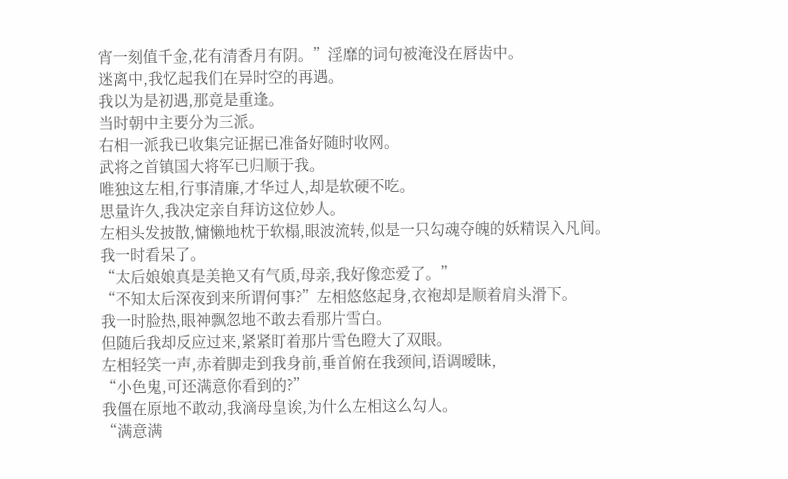宵一刻值千金,花有清香月有阴。”淫靡的词句被淹没在唇齿中。
迷离中,我忆起我们在异时空的再遇。
我以为是初遇,那竟是重逢。
当时朝中主要分为三派。
右相一派我已收集完证据已准备好随时收网。
武将之首镇国大将军已归顺于我。
唯独这左相,行事清廉,才华过人,却是软硬不吃。
思量许久,我决定亲自拜访这位妙人。
左相头发披散,慵懒地枕于软榻,眼波流转,似是一只勾魂夺魄的妖精误入凡间。
我一时看呆了。
“太后娘娘真是美艳又有气质,母亲,我好像恋爱了。”
“不知太后深夜到来所谓何事?”左相悠悠起身,衣袍却是顺着肩头滑下。
我一时脸热,眼神飘忽地不敢去看那片雪白。
但随后我却反应过来,紧紧盯着那片雪色瞪大了双眼。
左相轻笑一声,赤着脚走到我身前,垂首俯在我颈间,语调暧昧,
“小色鬼,可还满意你看到的?”
我僵在原地不敢动,我滴母皇诶,为什么左相这么勾人。
“满意满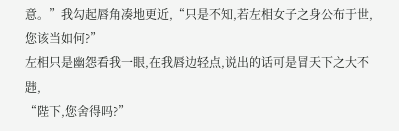意。”我勾起唇角凑地更近,“只是不知,若左相女子之身公布于世,您该当如何?”
左相只是幽怨看我一眼,在我唇边轻点,说出的话可是冒天下之大不韪,
“陛下,您舍得吗?”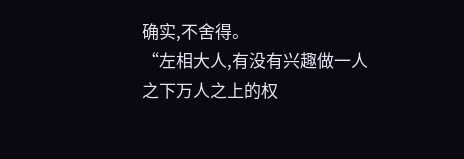确实,不舍得。
“左相大人,有没有兴趣做一人之下万人之上的权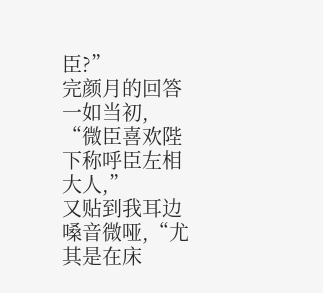臣?”
完颜月的回答一如当初,
“微臣喜欢陛下称呼臣左相大人,”
又贴到我耳边嗓音微哑,“尤其是在床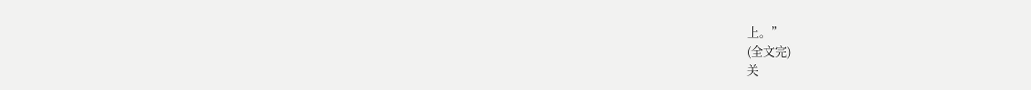上。”
(全文完)
关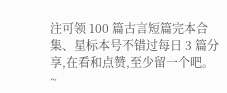注可领 100 篇古言短篇完本合集、星标本号不错过每日 3 篇分享,在看和点赞,至少留一个吧。
~